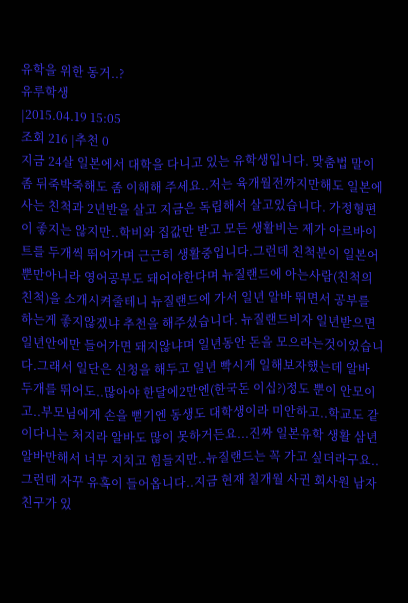유학을 위한 동거..?
유루학생
|2015.04.19 15:05
조회 216 |추천 0
지금 24살 일본에서 대학을 다니고 있는 유학생입니다. 맞춤법 말이 좀 뒤죽박죽해도 좀 이해해 주세요..저는 육개월전까지만해도 일본에사는 친척과 2년반을 살고 지금은 독립해서 살고있습니다. 가정형편이 좋지는 않지만..학비와 집값만 받고 모든 생활비는 제가 아르바이트를 두개씩 뛰어가며 근근히 생활중입니다.그런데 친척분이 일본어 뿐만아니라 영어공부도 돼어야한다며 뉴질랜드에 아는사람(친척의 친척)을 소개시켜줄테니 뉴질랜드에 가서 일년 알바 뛰면서 공부를 하는게 좋지않겠냐 추천을 해주셨습니다. 뉴질랜드비자 일년받으면 일년안에만 들어가면 돼지않냐며 일년동안 돈을 모으라는것이었습니다.그래서 일단은 신청을 해두고 일년 빡시게 일해보자했는데 알바 두개를 뛰어도..많아야 한달에2만엔(한국돈 이십?)정도 뿐이 안모이고..부모님에게 손을 뻗기엔 동생도 대학생이라 미안하고..학교도 같이다니는 처지라 알바도 많이 못하거든요...진짜 일본유학 생활 삼년 알바만해서 너무 지치고 힘들지만..뉴질랜드는 꼭 가고 싶더라구요..그런데 자꾸 유혹이 들어옵니다..지금 현재 칠개월 사귄 회사원 남자친구가 있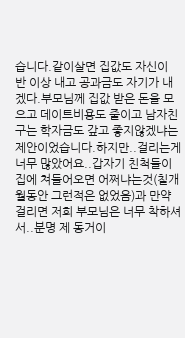습니다.같이살면 집값도 자신이 반 이상 내고 공과금도 자기가 내겠다.부모님께 집값 받은 돈을 모으고 데이트비용도 줄이고 남자친구는 학자금도 갚고 좋지않겠냐는 제안이었습니다.하지만..걸리는게 너무 많았어요..갑자기 친척들이 집에 쳐들어오면 어쩌냐는것(칠개월동안 그런적은 없었음)과 만약 걸리면 저희 부모님은 너무 착하셔서..분명 제 동거이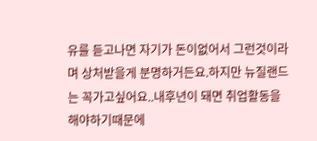유를 듣고나면 자기가 돈이없어서 그런것이라며 상처받을게 분명하거든요.하지만 뉴질랜드는 꼭가고싶어요..내후년이 돼면 취업활동을 해야하기때문에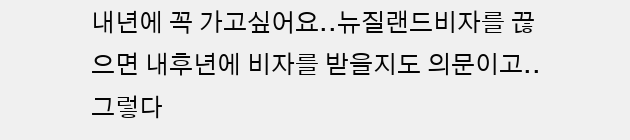내년에 꼭 가고싶어요..뉴질랜드비자를 끊으면 내후년에 비자를 받을지도 의문이고..그렇다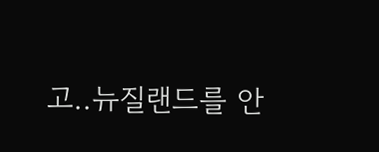고..뉴질랜드를 안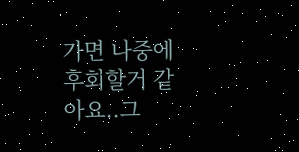가면 나중에 후회할거 같아요..그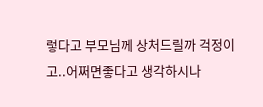렇다고 부모님께 상처드릴까 걱정이고..어쩌면좋다고 생각하시나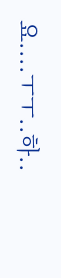요....ㅜㅜ..하..